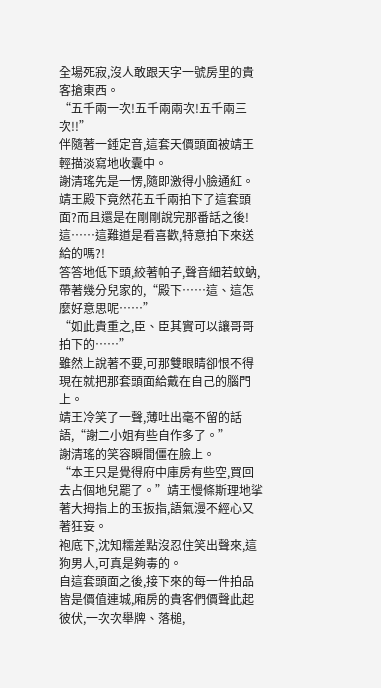全場死寂,沒人敢跟天字一號房里的貴客搶東西。
“五千兩一次!五千兩兩次!五千兩三次!!”
伴隨著一錘定音,這套天價頭面被靖王輕描淡寫地收囊中。
謝清瑤先是一愣,隨即激得小臉通紅。
靖王殿下竟然花五千兩拍下了這套頭面?而且還是在剛剛說完那番話之後!
這……這難道是看喜歡,特意拍下來送給的嗎?!
答答地低下頭,絞著帕子,聲音細若蚊蚋,帶著幾分兒家的,“殿下……這、這怎麼好意思呢……”
“如此貴重之,臣、臣其實可以讓哥哥拍下的……”
雖然上說著不要,可那雙眼睛卻恨不得現在就把那套頭面給戴在自己的腦門上。
靖王冷笑了一聲,薄吐出毫不留的話語,“謝二小姐有些自作多了。”
謝清瑤的笑容瞬間僵在臉上。
“本王只是覺得府中庫房有些空,買回去占個地兒罷了。”靖王慢條斯理地挲著大拇指上的玉扳指,語氣漫不經心又著狂妄。
袍底下,沈知糯差點沒忍住笑出聲來,這狗男人,可真是夠毒的。
自這套頭面之後,接下來的每一件拍品皆是價值連城,廂房的貴客們價聲此起彼伏,一次次舉牌、落槌,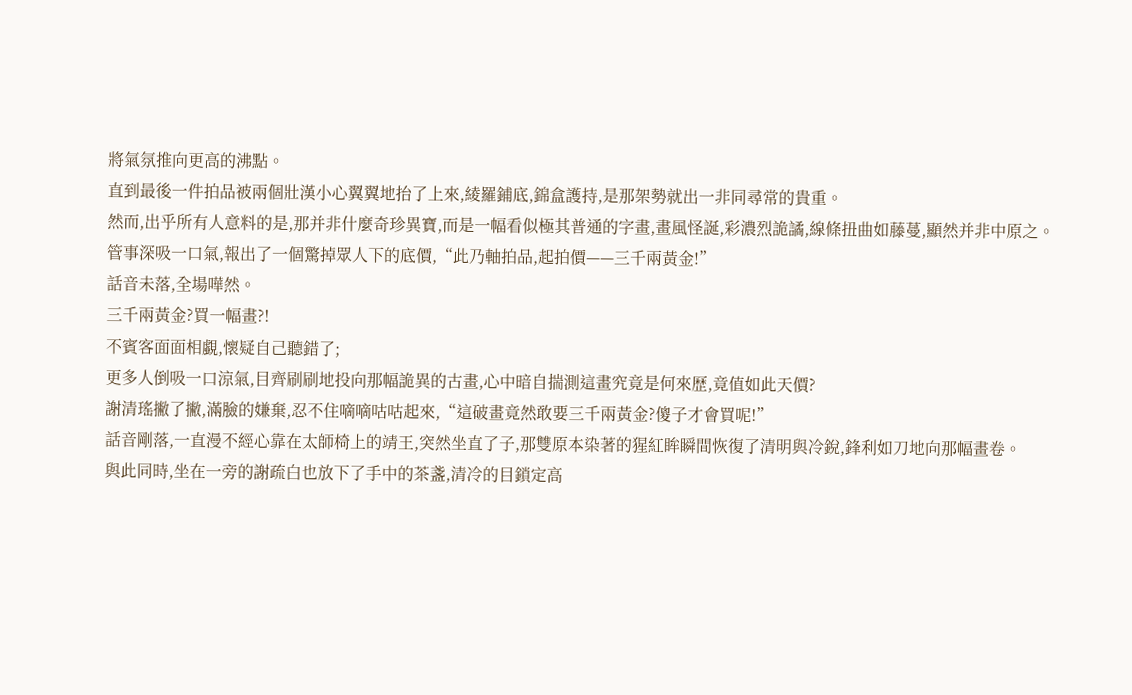將氣氛推向更高的沸點。
直到最後一件拍品被兩個壯漢小心翼翼地抬了上來,綾羅鋪底,錦盒護持,是那架勢就出一非同尋常的貴重。
然而,出乎所有人意料的是,那并非什麼奇珍異寶,而是一幅看似極其普通的字畫,畫風怪誕,彩濃烈詭譎,線條扭曲如藤蔓,顯然并非中原之。
管事深吸一口氣,報出了一個驚掉眾人下的底價,“此乃軸拍品,起拍價——三千兩黃金!”
話音未落,全場嘩然。
三千兩黃金?買一幅畫?!
不賓客面面相覷,懷疑自己聽錯了;
更多人倒吸一口涼氣,目齊刷刷地投向那幅詭異的古畫,心中暗自揣測這畫究竟是何來歷,竟值如此天價?
謝清瑤撇了撇,滿臉的嫌棄,忍不住嘀嘀咕咕起來,“這破畫竟然敢要三千兩黃金?傻子才會買呢!”
話音剛落,一直漫不經心靠在太師椅上的靖王,突然坐直了子,那雙原本染著的猩紅眸瞬間恢復了清明與冷銳,鋒利如刀地向那幅畫卷。
與此同時,坐在一旁的謝疏白也放下了手中的茶盞,清冷的目鎖定高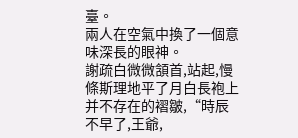臺。
兩人在空氣中換了一個意味深長的眼神。
謝疏白微微頷首,站起,慢條斯理地平了月白長袍上并不存在的褶皺,“時辰不早了,王爺,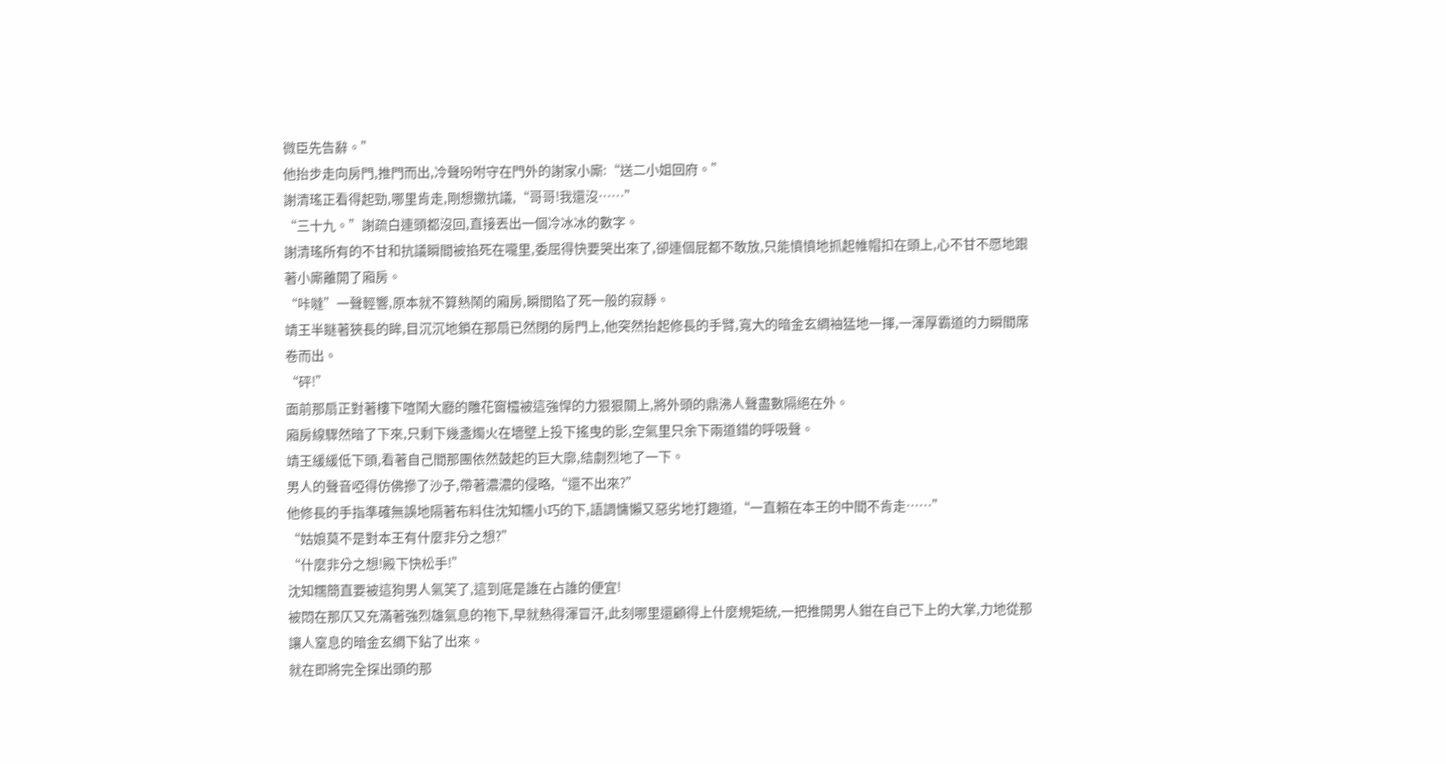微臣先告辭。”
他抬步走向房門,推門而出,冷聲吩咐守在門外的謝家小廝:“送二小姐回府。”
謝清瑤正看得起勁,哪里肯走,剛想撒抗議,“哥哥!我還沒……”
“三十九。”謝疏白連頭都沒回,直接丟出一個冷冰冰的數字。
謝清瑤所有的不甘和抗議瞬間被掐死在嚨里,委屈得快要哭出來了,卻連個屁都不敢放,只能憤憤地抓起帷帽扣在頭上,心不甘不愿地跟著小廝離開了廂房。
“咔噠”一聲輕響,原本就不算熱鬧的廂房,瞬間陷了死一般的寂靜。
靖王半瞇著狹長的眸,目沉沉地鎖在那扇已然閉的房門上,他突然抬起修長的手臂,寬大的暗金玄綢袖猛地一揮,一渾厚霸道的力瞬間席卷而出。
“砰!”
面前那扇正對著樓下喧鬧大廳的雕花窗欞被這強悍的力狠狠關上,將外頭的鼎沸人聲盡數隔絕在外。
廂房線驟然暗了下來,只剩下幾盞燭火在墻壁上投下搖曳的影,空氣里只余下兩道錯的呼吸聲。
靖王緩緩低下頭,看著自己間那團依然鼓起的巨大廓,結劇烈地了一下。
男人的聲音啞得仿佛摻了沙子,帶著濃濃的侵略,“還不出來?”
他修長的手指準確無誤地隔著布料住沈知糯小巧的下,語調慵懶又惡劣地打趣道,“一直賴在本王的中間不肯走……”
“姑娘莫不是對本王有什麼非分之想?”
“什麼非分之想!殿下快松手!”
沈知糯簡直要被這狗男人氣笑了,這到底是誰在占誰的便宜!
被悶在那仄又充滿著強烈雄氣息的袍下,早就熱得渾冒汗,此刻哪里還顧得上什麼規矩統,一把推開男人鉗在自己下上的大掌,力地從那讓人窒息的暗金玄綢下鉆了出來。
就在即將完全探出頭的那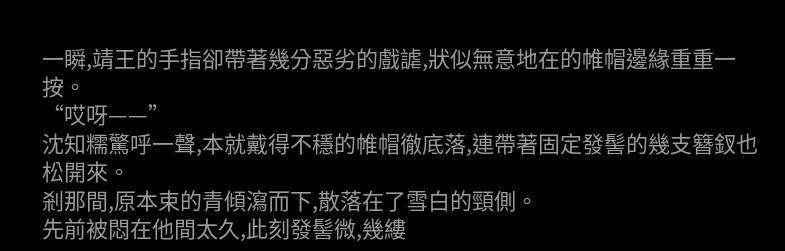一瞬,靖王的手指卻帶著幾分惡劣的戲謔,狀似無意地在的帷帽邊緣重重一按。
“哎呀——”
沈知糯驚呼一聲,本就戴得不穩的帷帽徹底落,連帶著固定發髻的幾支簪釵也松開來。
剎那間,原本束的青傾瀉而下,散落在了雪白的頸側。
先前被悶在他間太久,此刻發髻微,幾縷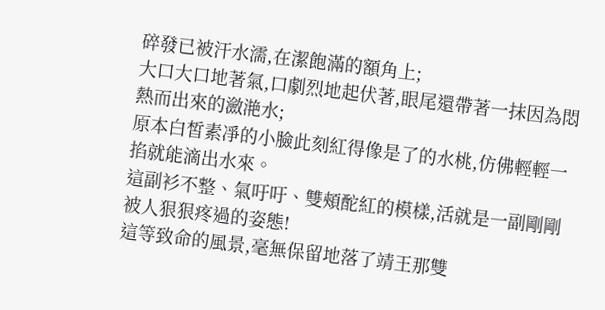碎發已被汗水濡,在潔飽滿的額角上;
大口大口地著氣,口劇烈地起伏著,眼尾還帶著一抹因為悶熱而出來的瀲滟水;
原本白皙素凈的小臉此刻紅得像是了的水桃,仿佛輕輕一掐就能滴出水來。
這副衫不整、氣吁吁、雙頰酡紅的模樣,活就是一副剛剛被人狠狠疼過的姿態!
這等致命的風景,毫無保留地落了靖王那雙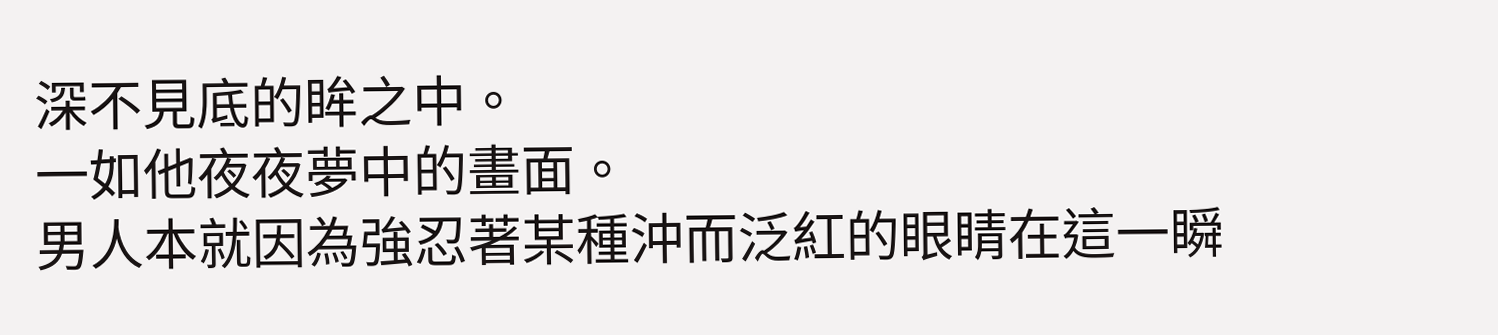深不見底的眸之中。
一如他夜夜夢中的畫面。
男人本就因為強忍著某種沖而泛紅的眼睛在這一瞬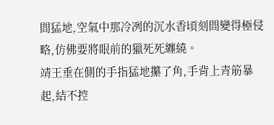間猛地,空氣中那冷冽的沉水香頃刻間變得極侵略,仿佛要將眼前的獵死死纏繞。
靖王垂在側的手指猛地攥了角,手背上青筋暴起,結不控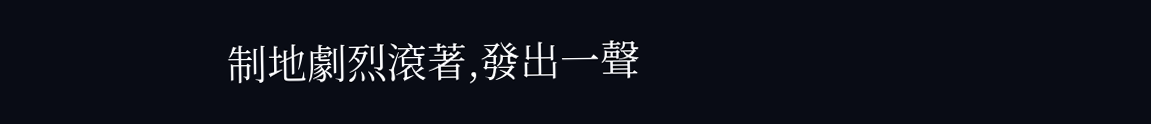制地劇烈滾著,發出一聲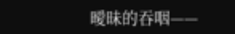曖昧的吞咽——